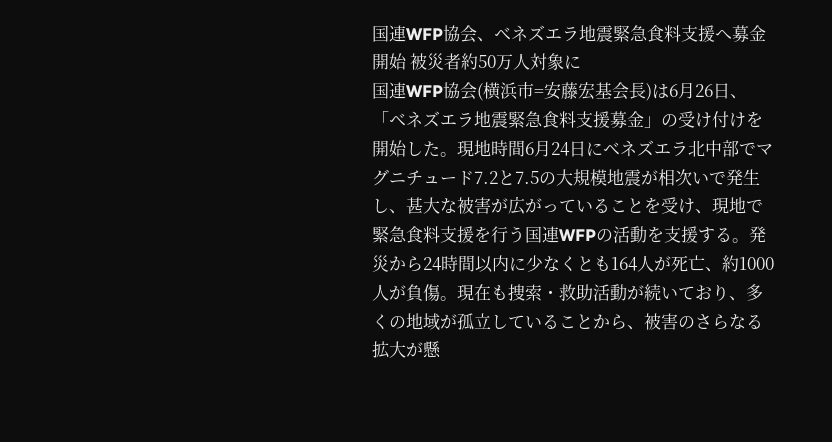国連WFP協会、ベネズエラ地震緊急食料支援へ募金開始 被災者約50万人対象に
国連WFP協会(横浜市=安藤宏基会長)は6月26日、「ベネズエラ地震緊急食料支援募金」の受け付けを開始した。現地時間6月24日にベネズエラ北中部でマグニチュード7.2と7.5の大規模地震が相次いで発生し、甚大な被害が広がっていることを受け、現地で緊急食料支援を行う国連WFPの活動を支援する。発災から24時間以内に少なくとも164人が死亡、約1000人が負傷。現在も捜索・救助活動が続いており、多くの地域が孤立していることから、被害のさらなる拡大が懸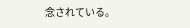念されている。